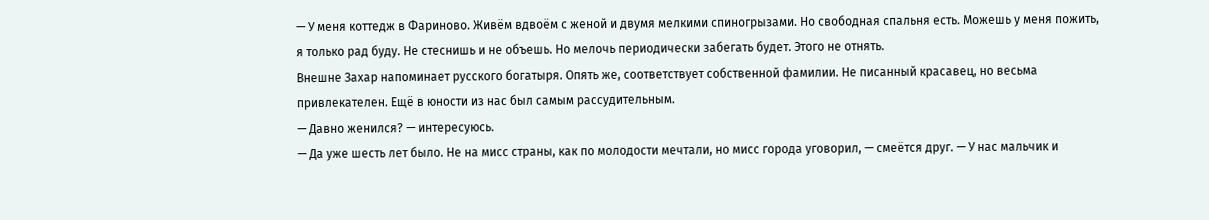— У меня коттедж в Фариново. Живём вдвоём с женой и двумя мелкими спиногрызами. Но свободная спальня есть. Можешь у меня пожить, я только рад буду. Не стеснишь и не объешь. Но мелочь периодически забегать будет. Этого не отнять.
Внешне Захар напоминает русского богатыря. Опять же, соответствует собственной фамилии. Не писанный красавец, но весьма привлекателен. Ещё в юности из нас был самым рассудительным.
— Давно женился? — интересуюсь.
— Да уже шесть лет было. Не на мисс страны, как по молодости мечтали, но мисс города уговорил, — смеётся друг. — У нас мальчик и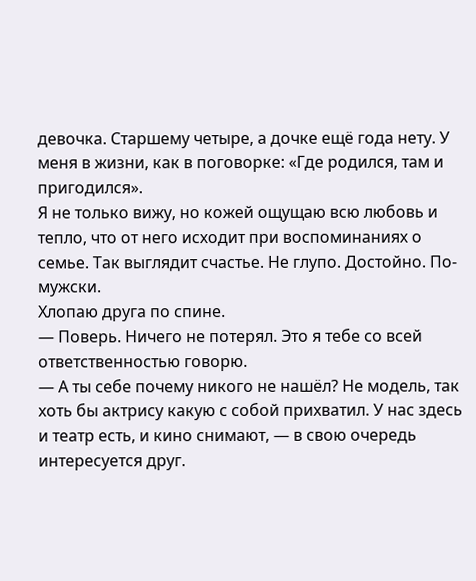девочка. Старшему четыре, а дочке ещё года нету. У меня в жизни, как в поговорке: «Где родился, там и пригодился».
Я не только вижу, но кожей ощущаю всю любовь и тепло, что от него исходит при воспоминаниях о семье. Так выглядит счастье. Не глупо. Достойно. По-мужски.
Хлопаю друга по спине.
— Поверь. Ничего не потерял. Это я тебе со всей ответственностью говорю.
— А ты себе почему никого не нашёл? Не модель, так хоть бы актрису какую с собой прихватил. У нас здесь и театр есть, и кино снимают, — в свою очередь интересуется друг.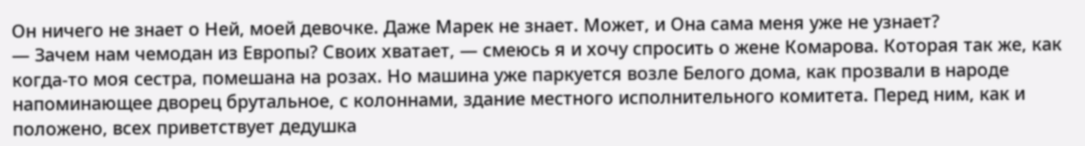Он ничего не знает о Ней, моей девочке. Даже Марек не знает. Может, и Она сама меня уже не узнает?
— Зачем нам чемодан из Европы? Своих хватает, — смеюсь я и хочу спросить о жене Комарова. Которая так же, как когда-то моя сестра, помешана на розах. Но машина уже паркуется возле Белого дома, как прозвали в народе напоминающее дворец брутальное, с колоннами, здание местного исполнительного комитета. Перед ним, как и положено, всех приветствует дедушка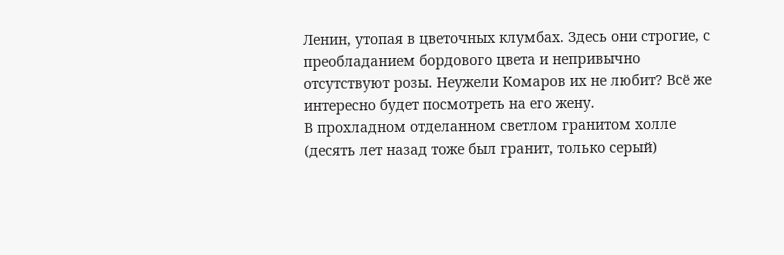Ленин, утопая в цветочных клумбах. Здесь они строгие, с преобладанием бордового цвета и непривычно отсутствуют розы. Неужели Комаров их не любит? Всё же интересно будет посмотреть на его жену.
В прохладном отделанном светлом гранитом холле (десять лет назад тоже был гранит, только серый)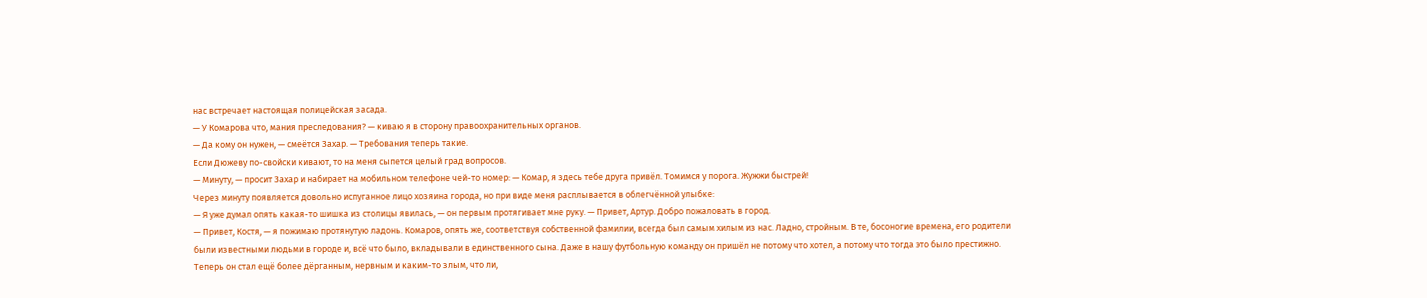нас встречает настоящая полицейская засада.
— У Комарова что, мания преследования? — киваю я в сторону правоохранительных органов.
— Да кому он нужен, — смеётся Захар. — Требования теперь такие.
Если Дюжеву по-свойски кивают, то на меня сыпется целый град вопросов.
— Минуту, — просит Захар и набирает на мобильном телефоне чей-то номер: — Комар, я здесь тебе друга привёл. Томимся у порога. Жужжи быстрей!
Через минуту появляется довольно испуганное лицо хозяина города, но при виде меня расплывается в облегчённой улыбке:
— Я уже думал опять какая-то шишка из столицы явилась, — он первым протягивает мне руку. — Привет, Артур. Добро пожаловать в город.
— Привет, Костя, — я пожимаю протянутую ладонь. Комаров, опять же, соответствуя собственной фамилии, всегда был самым хилым из нас. Ладно, стройным. В те, босоногие времена, его родители были известными людьми в городе и, всё что было, вкладывали в единственного сына. Даже в нашу футбольную команду он пришёл не потому что хотел, а потому что тогда это было престижно. Теперь он стал ещё более дёрганным, нервным и каким-то злым, что ли,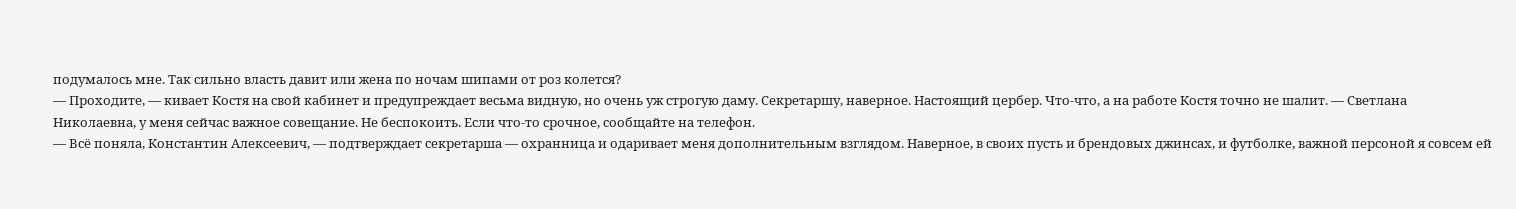подумалось мне. Так сильно власть давит или жена по ночам шипами от роз колется?
— Проходите, — кивает Костя на свой кабинет и предупреждает весьма видную, но очень уж строгую даму. Секретаршу, наверное. Настоящий цербер. Что-что, а на работе Костя точно не шалит. — Светлана Николаевна, у меня сейчас важное совещание. Не беспокоить. Если что-то срочное, сообщайте на телефон.
— Всё поняла, Константин Алексеевич, — подтверждает секретарша — охранница и одаривает меня дополнительным взглядом. Наверное, в своих пусть и брендовых джинсах, и футболке, важной персоной я совсем ей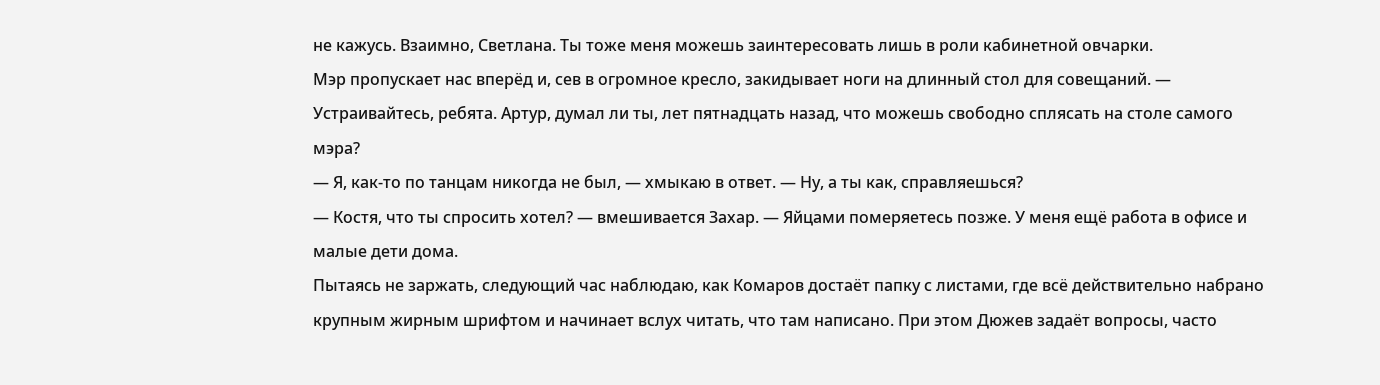не кажусь. Взаимно, Светлана. Ты тоже меня можешь заинтересовать лишь в роли кабинетной овчарки.
Мэр пропускает нас вперёд и, сев в огромное кресло, закидывает ноги на длинный стол для совещаний. — Устраивайтесь, ребята. Артур, думал ли ты, лет пятнадцать назад, что можешь свободно сплясать на столе самого мэра?
— Я, как-то по танцам никогда не был, — хмыкаю в ответ. — Ну, а ты как, справляешься?
— Костя, что ты спросить хотел? — вмешивается Захар. — Яйцами померяетесь позже. У меня ещё работа в офисе и малые дети дома.
Пытаясь не заржать, следующий час наблюдаю, как Комаров достаёт папку с листами, где всё действительно набрано крупным жирным шрифтом и начинает вслух читать, что там написано. При этом Дюжев задаёт вопросы, часто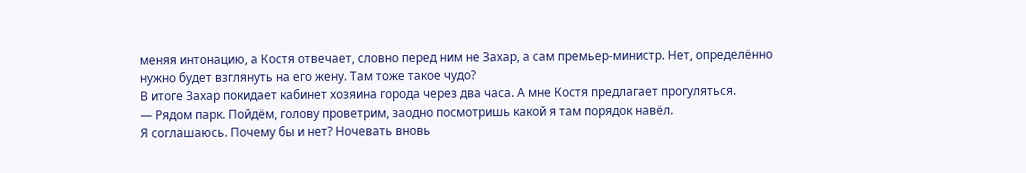меняя интонацию, а Костя отвечает, словно перед ним не Захар, а сам премьер-министр. Нет, определённо нужно будет взглянуть на его жену. Там тоже такое чудо?
В итоге Захар покидает кабинет хозяина города через два часа. А мне Костя предлагает прогуляться.
— Рядом парк. Пойдём, голову проветрим, заодно посмотришь какой я там порядок навёл.
Я соглашаюсь. Почему бы и нет? Ночевать вновь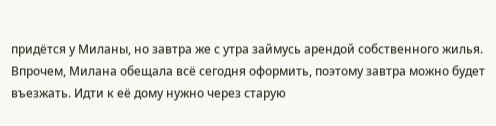придётся у Миланы, но завтра же с утра займусь арендой собственного жилья. Впрочем, Милана обещала всё сегодня оформить, поэтому завтра можно будет въезжать. Идти к её дому нужно через старую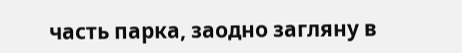часть парка, заодно загляну в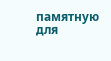памятную для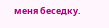меня беседку.